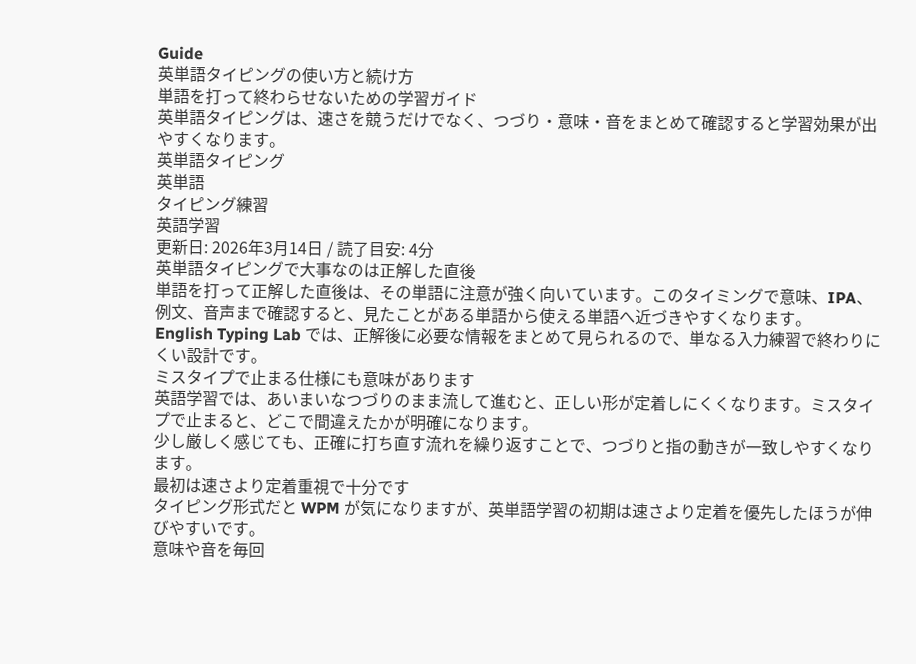Guide
英単語タイピングの使い方と続け方
単語を打って終わらせないための学習ガイド
英単語タイピングは、速さを競うだけでなく、つづり・意味・音をまとめて確認すると学習効果が出やすくなります。
英単語タイピング
英単語
タイピング練習
英語学習
更新日: 2026年3月14日 / 読了目安: 4分
英単語タイピングで大事なのは正解した直後
単語を打って正解した直後は、その単語に注意が強く向いています。このタイミングで意味、IPA、例文、音声まで確認すると、見たことがある単語から使える単語へ近づきやすくなります。
English Typing Lab では、正解後に必要な情報をまとめて見られるので、単なる入力練習で終わりにくい設計です。
ミスタイプで止まる仕様にも意味があります
英語学習では、あいまいなつづりのまま流して進むと、正しい形が定着しにくくなります。ミスタイプで止まると、どこで間違えたかが明確になります。
少し厳しく感じても、正確に打ち直す流れを繰り返すことで、つづりと指の動きが一致しやすくなります。
最初は速さより定着重視で十分です
タイピング形式だと WPM が気になりますが、英単語学習の初期は速さより定着を優先したほうが伸びやすいです。
意味や音を毎回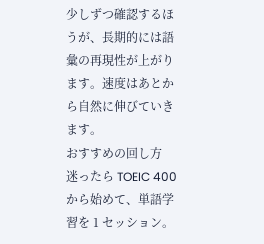少しずつ確認するほうが、長期的には語彙の再現性が上がります。速度はあとから自然に伸びていきます。
おすすめの回し方
迷ったら TOEIC 400 から始めて、単語学習を 1 セッション。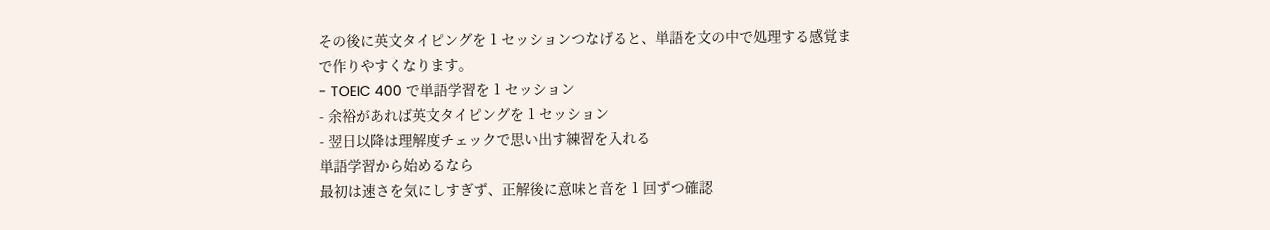その後に英文タイピングを 1 セッションつなげると、単語を文の中で処理する感覚まで作りやすくなります。
- TOEIC 400 で単語学習を 1 セッション
- 余裕があれば英文タイピングを 1 セッション
- 翌日以降は理解度チェックで思い出す練習を入れる
単語学習から始めるなら
最初は速さを気にしすぎず、正解後に意味と音を 1 回ずつ確認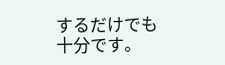するだけでも十分です。